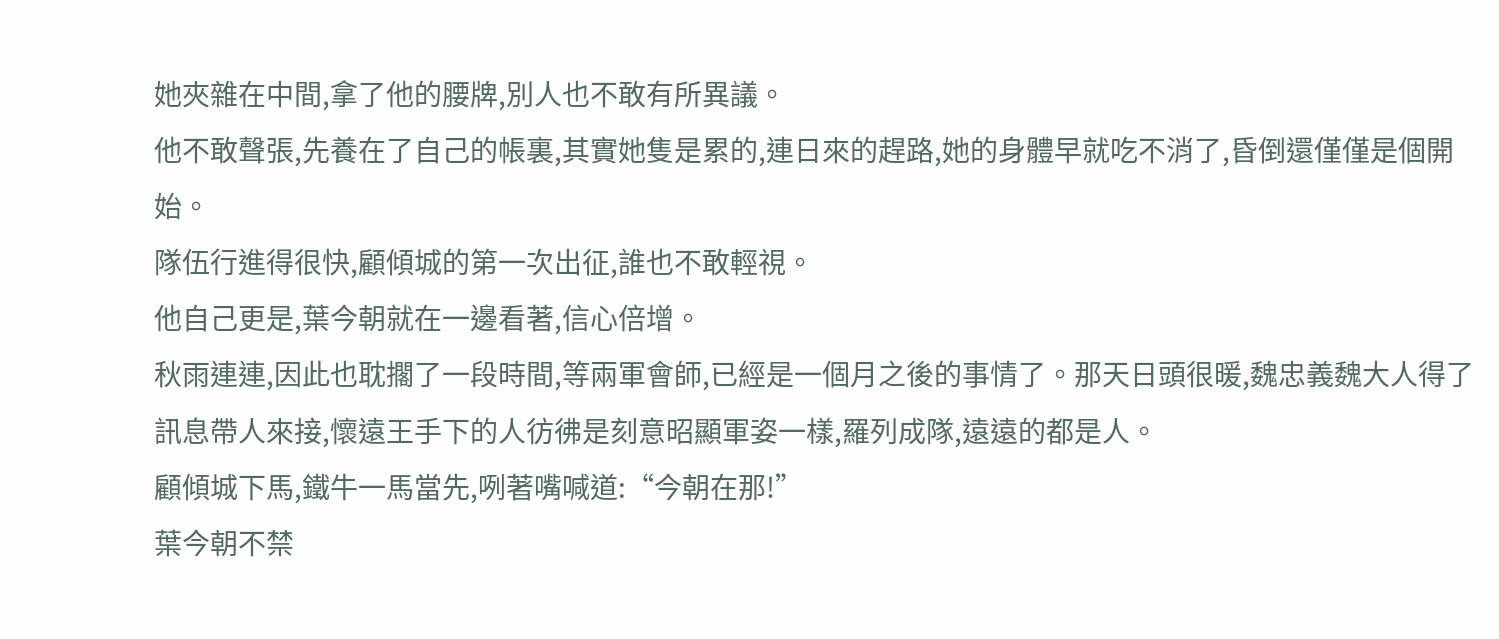她夾雜在中間,拿了他的腰牌,別人也不敢有所異議。
他不敢聲張,先養在了自己的帳裏,其實她隻是累的,連日來的趕路,她的身體早就吃不消了,昏倒還僅僅是個開始。
隊伍行進得很快,顧傾城的第一次出征,誰也不敢輕視。
他自己更是,葉今朝就在一邊看著,信心倍增。
秋雨連連,因此也耽擱了一段時間,等兩軍會師,已經是一個月之後的事情了。那天日頭很暖,魏忠義魏大人得了訊息帶人來接,懷遠王手下的人彷彿是刻意昭顯軍姿一樣,羅列成隊,遠遠的都是人。
顧傾城下馬,鐵牛一馬當先,咧著嘴喊道:“今朝在那!”
葉今朝不禁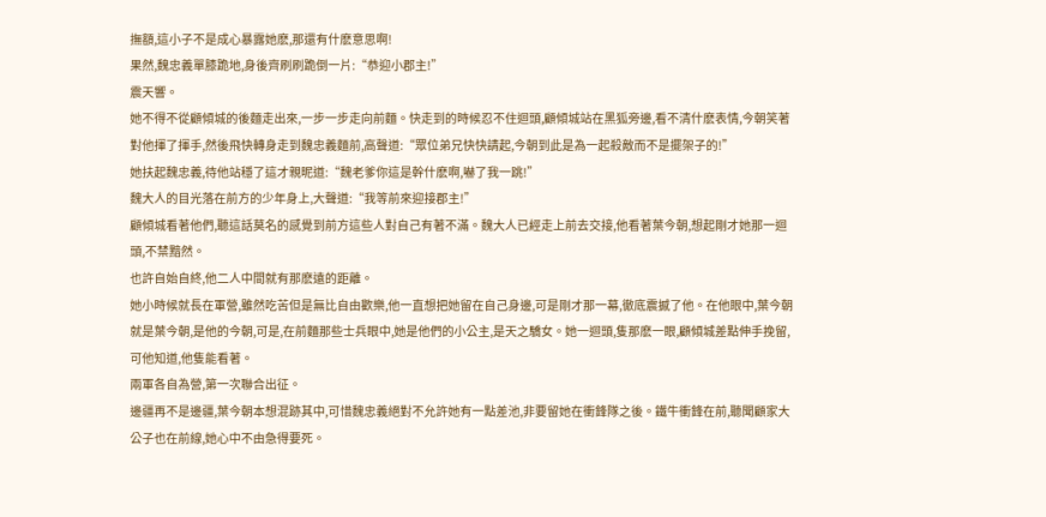撫額,這小子不是成心暴露她麽,那還有什麽意思啊!
果然,魏忠義單膝跪地,身後齊刷刷跪倒一片:“恭迎小郡主!”
震天響。
她不得不從顧傾城的後麵走出來,一步一步走向前麵。快走到的時候忍不住迴頭,顧傾城站在黑狐旁邊,看不清什麽表情,今朝笑著對他揮了揮手,然後飛快轉身走到魏忠義麵前,高聲道:“眾位弟兄快快請起,今朝到此是為一起殺敵而不是擺架子的!”
她扶起魏忠義,待他站穩了這才親昵道:“魏老爹你這是幹什麽啊,嚇了我一跳!”
魏大人的目光落在前方的少年身上,大聲道:“我等前來迎接郡主!”
顧傾城看著他們,聽這話莫名的感覺到前方這些人對自己有著不滿。魏大人已經走上前去交接,他看著葉今朝,想起剛才她那一迴頭,不禁黯然。
也許自始自終,他二人中間就有那麽遠的距離。
她小時候就長在軍營,雖然吃苦但是無比自由歡樂,他一直想把她留在自己身邊,可是剛才那一幕,徹底震撼了他。在他眼中,葉今朝就是葉今朝,是他的今朝,可是,在前麵那些士兵眼中,她是他們的小公主,是天之驕女。她一迴頭,隻那麽一眼,顧傾城差點伸手挽留,可他知道,他隻能看著。
兩軍各自為營,第一次聯合出征。
邊疆再不是邊疆,葉今朝本想混跡其中,可惜魏忠義絕對不允許她有一點差池,非要留她在衝鋒隊之後。鐵牛衝鋒在前,聽聞顧家大公子也在前線,她心中不由急得要死。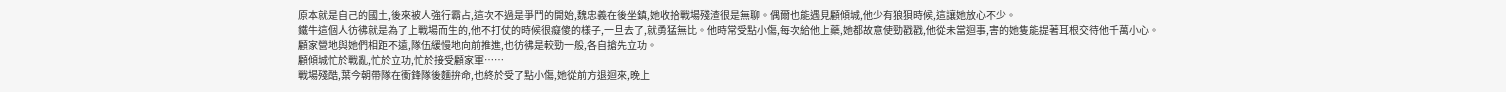原本就是自己的國土,後來被人強行霸占,這次不過是爭鬥的開始,魏忠義在後坐鎮,她收拾戰場殘渣很是無聊。偶爾也能遇見顧傾城,他少有狼狽時候,這讓她放心不少。
鐵牛這個人彷彿就是為了上戰場而生的,他不打仗的時候很癡傻的樣子,一旦去了,就勇猛無比。他時常受點小傷,每次給他上藥,她都故意使勁戳戳,他從未當迴事,害的她隻能提著耳根交待他千萬小心。
顧家營地與她們相距不遠,隊伍緩慢地向前推進,也彷彿是較勁一般,各自搶先立功。
顧傾城忙於戰亂,忙於立功,忙於接受顧家軍……
戰場殘酷,葉今朝帶隊在衝鋒隊後麵拚命,也終於受了點小傷,她從前方退迴來,晚上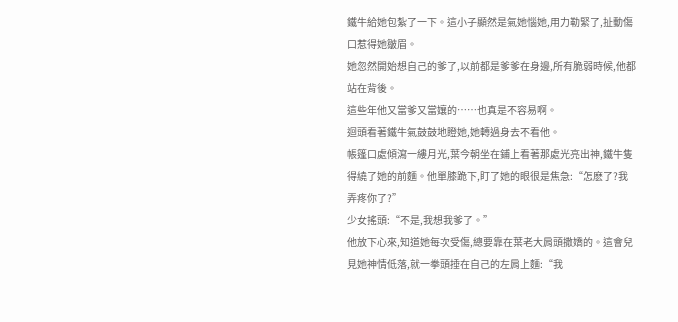鐵牛給她包紮了一下。這小子顯然是氣她惱她,用力勒緊了,扯動傷口惹得她皺眉。
她忽然開始想自己的爹了,以前都是爹爹在身邊,所有脆弱時候,他都站在背後。
這些年他又當爹又當孃的……也真是不容易啊。
迴頭看著鐵牛氣鼓鼓地瞪她,她轉過身去不看他。
帳篷口處傾瀉一縷月光,葉今朝坐在鋪上看著那處光亮出神,鐵牛隻得繞了她的前麵。他單膝跪下,盯了她的眼很是焦急:“怎麽了?我弄疼你了?”
少女搖頭:“不是,我想我爹了。”
他放下心來,知道她每次受傷,總要靠在葉老大肩頭撒嬌的。這會兒見她神情低落,就一拳頭捶在自己的左肩上麵:“我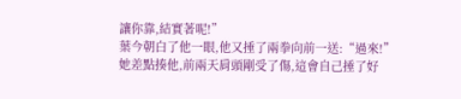讓你靠,結實著呢!”
葉今朝白了他一眼,他又捶了兩拳向前一送:“過來!”
她差點揍他,前兩天肩頭剛受了傷,這會自己捶了好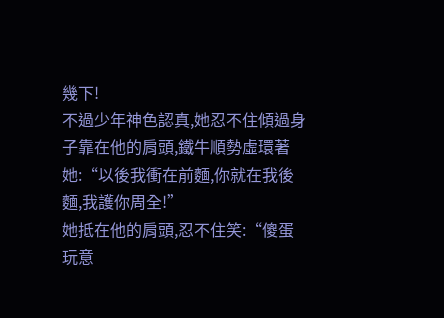幾下!
不過少年神色認真,她忍不住傾過身子靠在他的肩頭,鐵牛順勢虛環著她:“以後我衝在前麵,你就在我後麵,我護你周全!”
她抵在他的肩頭,忍不住笑:“傻蛋玩意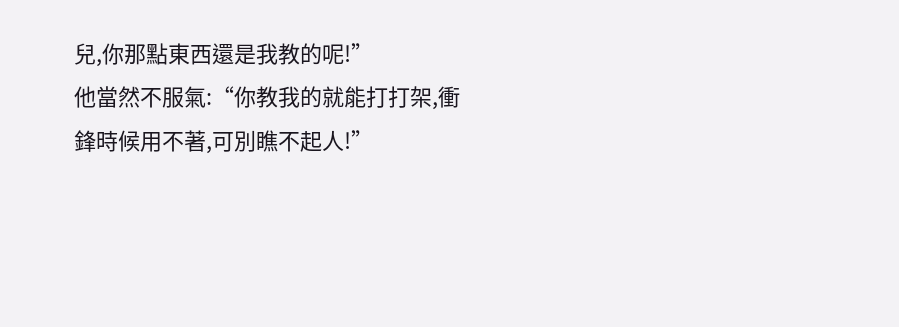兒,你那點東西還是我教的呢!”
他當然不服氣:“你教我的就能打打架,衝鋒時候用不著,可別瞧不起人!”